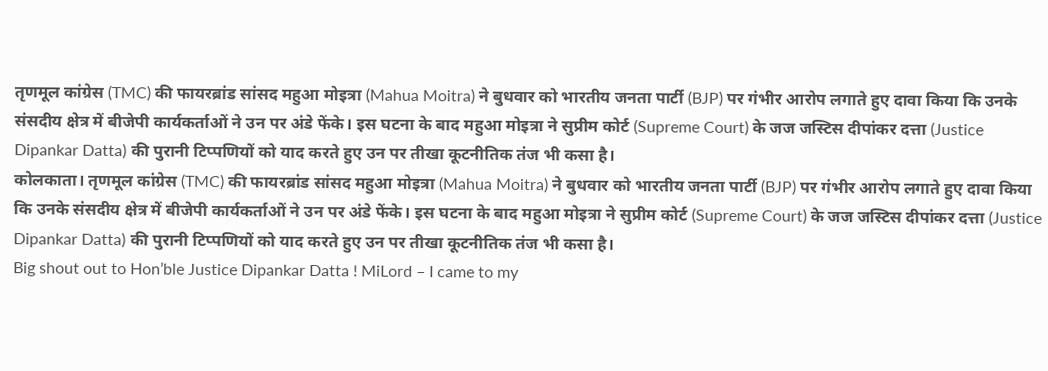तृणमूल कांग्रेस (TMC) की फायरब्रांड सांसद महुआ मोइत्रा (Mahua Moitra) ने बुधवार को भारतीय जनता पार्टी (BJP) पर गंभीर आरोप लगाते हुए दावा किया कि उनके संसदीय क्षेत्र में बीजेपी कार्यकर्ताओं ने उन पर अंडे फेंके। इस घटना के बाद महुआ मोइत्रा ने सुप्रीम कोर्ट (Supreme Court) के जज जस्टिस दीपांकर दत्ता (Justice Dipankar Datta) की पुरानी टिप्पणियों को याद करते हुए उन पर तीखा कूटनीतिक तंज भी कसा है।
कोलकाता। तृणमूल कांग्रेस (TMC) की फायरब्रांड सांसद महुआ मोइत्रा (Mahua Moitra) ने बुधवार को भारतीय जनता पार्टी (BJP) पर गंभीर आरोप लगाते हुए दावा किया कि उनके संसदीय क्षेत्र में बीजेपी कार्यकर्ताओं ने उन पर अंडे फेंके। इस घटना के बाद महुआ मोइत्रा ने सुप्रीम कोर्ट (Supreme Court) के जज जस्टिस दीपांकर दत्ता (Justice Dipankar Datta) की पुरानी टिप्पणियों को याद करते हुए उन पर तीखा कूटनीतिक तंज भी कसा है।
Big shout out to Hon’ble Justice Dipankar Datta ! MiLord – I came to my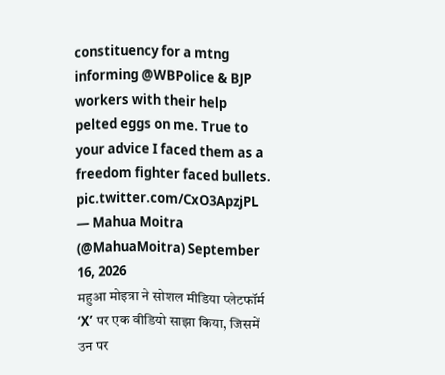constituency for a mtng informing @WBPolice & BJP workers with their help pelted eggs on me. True to your advice I faced them as a freedom fighter faced bullets. pic.twitter.com/CxO3ApzjPL
— Mahua Moitra (@MahuaMoitra) September 16, 2026
महुआ मोइत्रा ने सोशल मीडिया प्लेटफॉर्म ‘X’ पर एक वीडियो साझा किया, जिसमें उन पर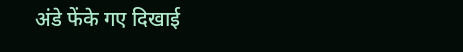अंडे फेंके गए दिखाई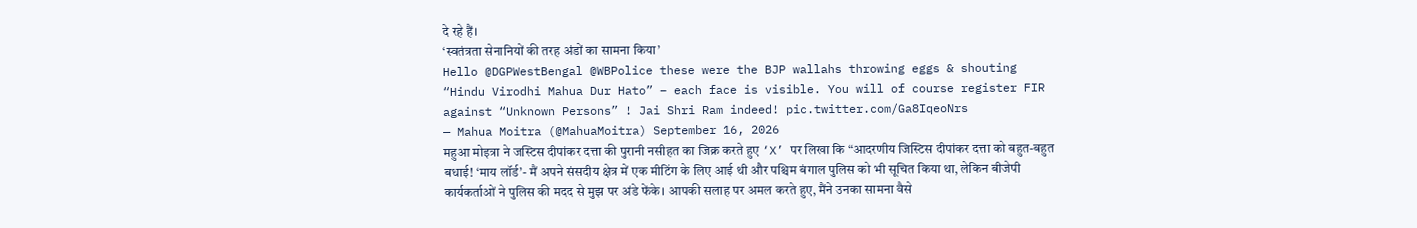दे रहे हैं।
‘स्वतंत्रता सेनानियों की तरह अंडों का सामना किया’
Hello @DGPWestBengal @WBPolice these were the BJP wallahs throwing eggs & shouting “Hindu Virodhi Mahua Dur Hato” – each face is visible. You will of course register FIR against “Unknown Persons” ! Jai Shri Ram indeed! pic.twitter.com/Ga8IqeoNrs
— Mahua Moitra (@MahuaMoitra) September 16, 2026
महुआ मोइत्रा ने जस्टिस दीपांकर दत्ता की पुरानी नसीहत का जिक्र करते हुए ‘X’ पर लिखा कि “आदरणीय जिस्टिस दीपांकर दत्ता को बहुत-बहुत बधाई! ‘माय लॉर्ड’- मैं अपने संसदीय क्षेत्र में एक मीटिंग के लिए आई थी और पश्चिम बंगाल पुलिस को भी सूचित किया था, लेकिन बीजेपी कार्यकर्ताओं ने पुलिस की मदद से मुझ पर अंडे फेंके। आपकी सलाह पर अमल करते हुए, मैंने उनका सामना वैसे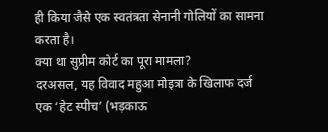ही किया जैसे एक स्वतंत्रता सेनानी गोलियों का सामना करता है।
क्या था सुप्रीम कोर्ट का पूरा मामला?
दरअसल, यह विवाद महुआ मोइत्रा के खिलाफ दर्ज एक ‘हेट स्पीच’ (भड़काऊ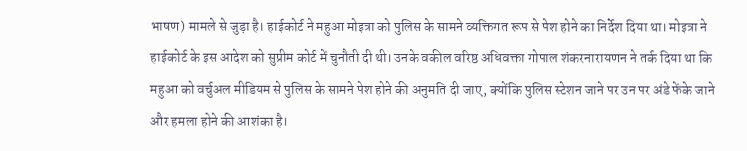भाषण) मामले से जुड़ा है। हाईकोर्ट ने महुआ मोइत्रा को पुलिस के सामने व्यक्तिगत रूप से पेश होने का निर्देश दिया था। मोइत्रा ने हाईकोर्ट के इस आदेश को सुप्रीम कोर्ट में चुनौती दी थी। उनके वकील वरिष्ठ अधिवक्ता गोपाल शंकरनारायणन ने तर्क दिया था कि महुआ को वर्चुअल मीडियम से पुलिस के सामने पेश होने की अनुमति दी जाए, क्योंकि पुलिस स्टेशन जाने पर उन पर अंडे फेंके जाने और हमला होने की आशंका है।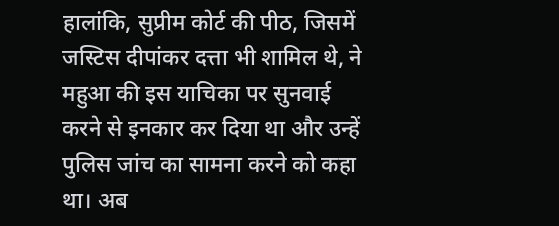हालांकि, सुप्रीम कोर्ट की पीठ, जिसमें जस्टिस दीपांकर दत्ता भी शामिल थे, ने महुआ की इस याचिका पर सुनवाई करने से इनकार कर दिया था और उन्हें पुलिस जांच का सामना करने को कहा था। अब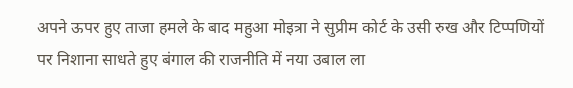अपने ऊपर हुए ताजा हमले के बाद महुआ मोइत्रा ने सुप्रीम कोर्ट के उसी रुख और टिप्पणियों पर निशाना साधते हुए बंगाल की राजनीति में नया उबाल ला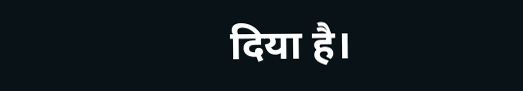दिया है।